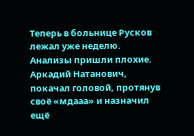Теперь в больнице Русков лежал уже неделю. Анализы пришли плохие. Аркадий Натанович, покачал головой, протянув своё «мдааа» и назначил ещё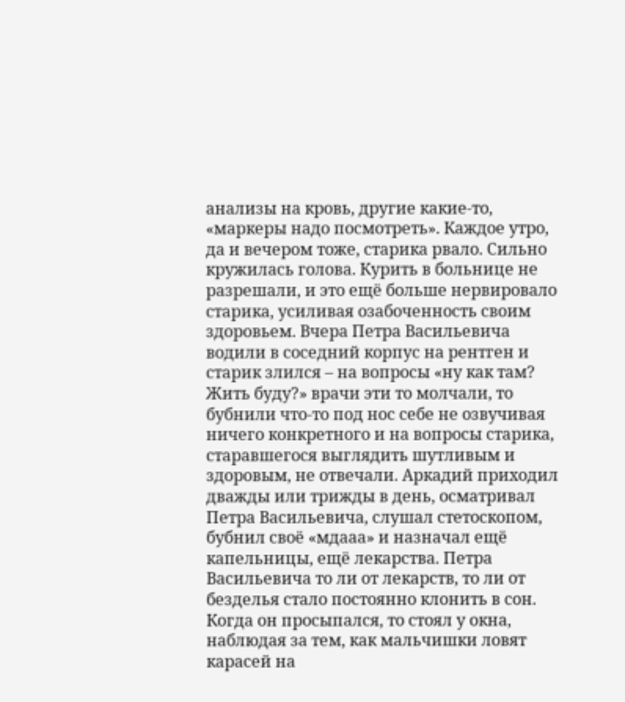анализы на кровь, другие какие-то, «маркеры надо посмотреть». Каждое утро, да и вечером тоже, старика рвало. Сильно кружилась голова. Курить в больнице не разрешали, и это ещё больше нервировало старика, усиливая озабоченность своим здоровьем. Вчера Петра Васильевича водили в соседний корпус на рентген и старик злился – на вопросы «ну как там? Жить буду?» врачи эти то молчали, то бубнили что-то под нос себе не озвучивая ничего конкретного и на вопросы старика, старавшегося выглядить шутливым и здоровым, не отвечали. Аркадий приходил дважды или трижды в день, осматривал Петра Васильевича, слушал стетоскопом, бубнил своё «мдааа» и назначал ещё капельницы, ещё лекарства. Петра Васильевича то ли от лекарств, то ли от безделья стало постоянно клонить в сон. Когда он просыпался, то стоял у окна, наблюдая за тем, как мальчишки ловят карасей на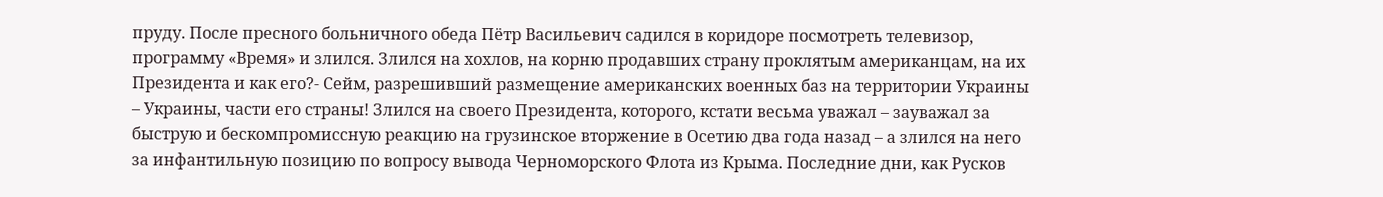пруду. После пресного больничного обеда Пётр Васильевич садился в коридоре посмотреть телевизор, программу «Время» и злился. Злился на хохлов, на корню продавших страну проклятым американцам, на их Президента и как его?- Сейм, разрешивший размещение американских военных баз на территории Украины – Украины, части его страны! Злился на своего Президента, которого, кстати весьма уважал – зауважал за быструю и бескомпромиссную реакцию на грузинское вторжение в Осетию два года назад – а злился на него за инфантильную позицию по вопросу вывода Черноморского Флота из Крыма. Последние дни, как Русков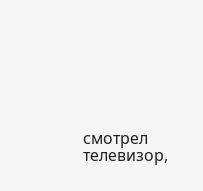смотрел телевизор,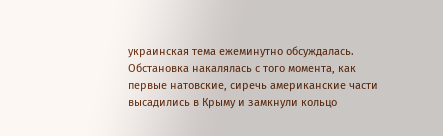украинская тема ежеминутно обсуждалась. Обстановка накалялась с того момента, как первые натовские, сиречь американские части высадились в Крыму и замкнули кольцо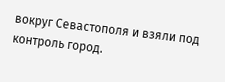вокруг Севастополя и взяли под контроль город.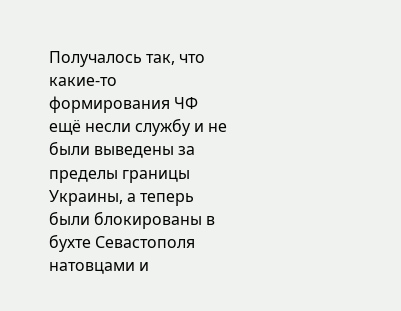Получалось так, что какие-то формирования ЧФ ещё несли службу и не были выведены за пределы границы Украины, а теперь были блокированы в бухте Севастополя натовцами и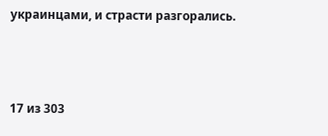украинцами, и страсти разгорались.



17 из 303